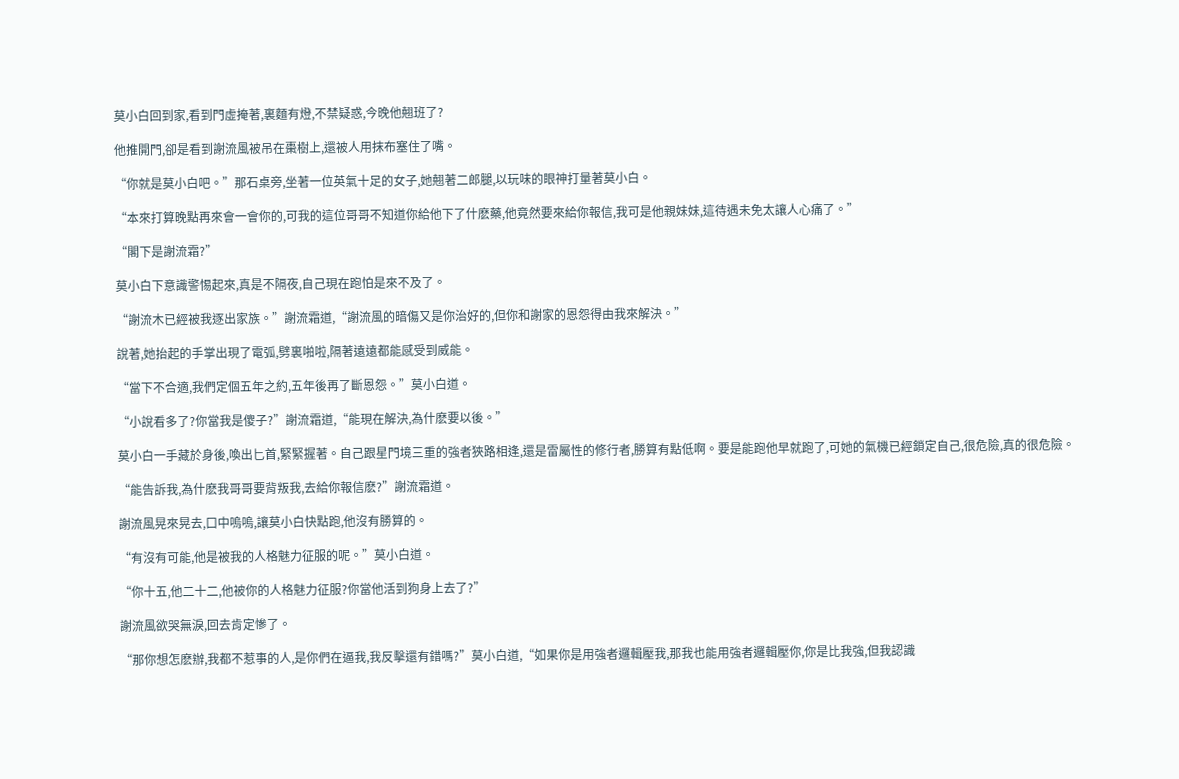莫小白回到家,看到門虛掩著,裏麵有燈,不禁疑惑,今晚他翹班了?

他推開門,卻是看到謝流風被吊在棗樹上,還被人用抹布塞住了嘴。

“你就是莫小白吧。”那石桌旁,坐著一位英氣十足的女子,她翹著二郎腿,以玩味的眼神打量著莫小白。

“本來打算晚點再來會一會你的,可我的這位哥哥不知道你給他下了什麽藥,他竟然要來給你報信,我可是他親妹妹,這待遇未免太讓人心痛了。”

“閣下是謝流霜?”

莫小白下意識警惕起來,真是不隔夜,自己現在跑怕是來不及了。

“謝流木已經被我逐出家族。”謝流霜道,“謝流風的暗傷又是你治好的,但你和謝家的恩怨得由我來解決。”

說著,她抬起的手掌出現了電弧,劈裏啪啦,隔著遠遠都能感受到威能。

“當下不合適,我們定個五年之約,五年後再了斷恩怨。”莫小白道。

“小說看多了?你當我是傻子?”謝流霜道,“能現在解決,為什麽要以後。”

莫小白一手藏於身後,喚出匕首,緊緊握著。自己跟星門境三重的強者狹路相逢,還是雷屬性的修行者,勝算有點低啊。要是能跑他早就跑了,可她的氣機已經鎖定自己,很危險,真的很危險。

“能告訴我,為什麽我哥哥要背叛我,去給你報信麽?”謝流霜道。

謝流風晃來晃去,口中嗚嗚,讓莫小白快點跑,他沒有勝算的。

“有沒有可能,他是被我的人格魅力征服的呢。”莫小白道。

“你十五,他二十二,他被你的人格魅力征服?你當他活到狗身上去了?”

謝流風欲哭無淚,回去肯定慘了。

“那你想怎麽辦,我都不惹事的人,是你們在逼我,我反擊還有錯嗎?”莫小白道,“如果你是用強者邏輯壓我,那我也能用強者邏輯壓你,你是比我強,但我認識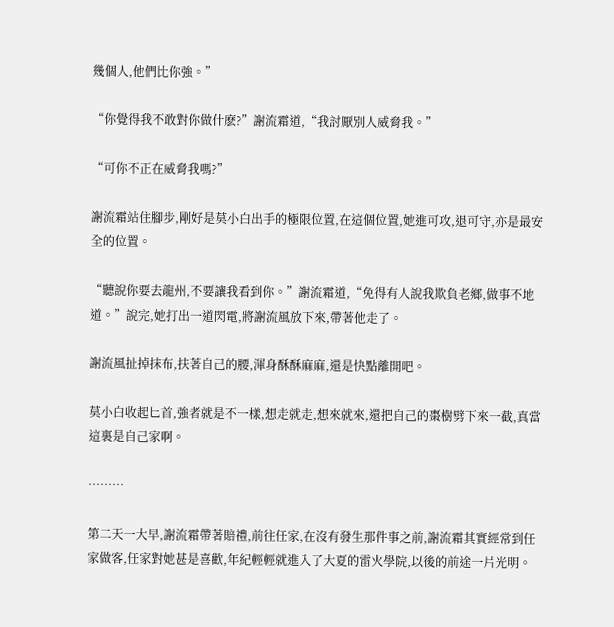幾個人,他們比你強。”

“你覺得我不敢對你做什麽?”謝流霜道,“我討厭別人威脅我。”

“可你不正在威脅我嗎?”

謝流霜站住腳步,剛好是莫小白出手的極限位置,在這個位置,她進可攻,退可守,亦是最安全的位置。

“聽說你要去龍州,不要讓我看到你。”謝流霜道,“免得有人說我欺負老鄉,做事不地道。”說完,她打出一道閃電,將謝流風放下來,帶著他走了。

謝流風扯掉抹布,扶著自己的腰,渾身酥酥麻麻,還是快點離開吧。

莫小白收起匕首,強者就是不一樣,想走就走,想來就來,還把自己的棗樹劈下來一截,真當這裏是自己家啊。

………

第二天一大早,謝流霜帶著賠禮,前往任家,在沒有發生那件事之前,謝流霜其實經常到任家做客,任家對她甚是喜歡,年紀輕輕就進入了大夏的雷火學院,以後的前途一片光明。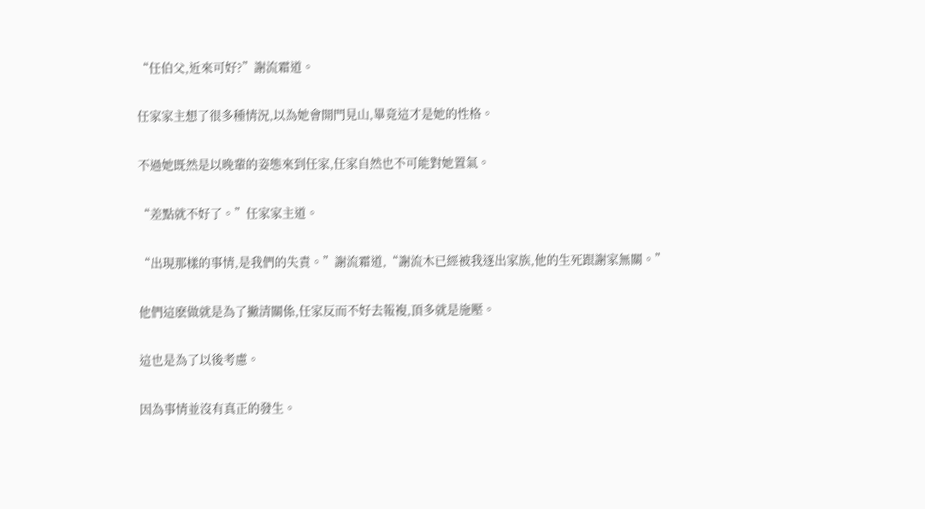“任伯父,近來可好?”謝流霜道。

任家家主想了很多種情況,以為她會開門見山,畢竟這才是她的性格。

不過她既然是以晚輩的姿態來到任家,任家自然也不可能對她置氣。

“差點就不好了。”任家家主道。

“出現那樣的事情,是我們的失責。”謝流霜道,“謝流木已經被我逐出家族,他的生死跟謝家無關。”

他們這麽做就是為了撇清關係,任家反而不好去報複,頂多就是施壓。

這也是為了以後考慮。

因為事情並沒有真正的發生。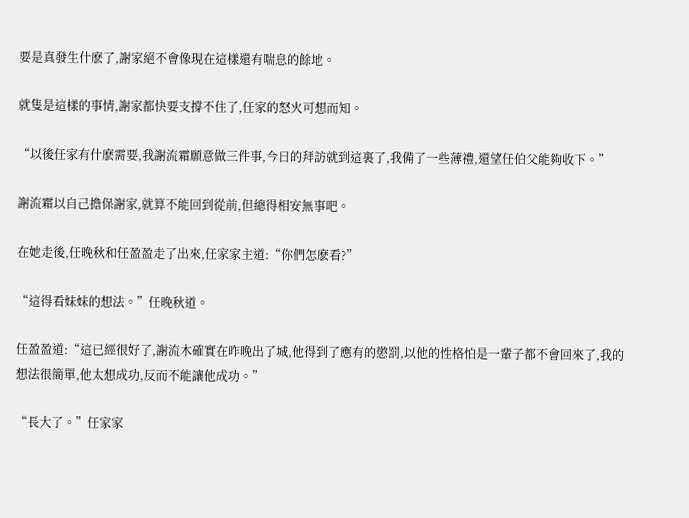要是真發生什麽了,謝家絕不會像現在這樣還有喘息的餘地。

就隻是這樣的事情,謝家都快要支撐不住了,任家的怒火可想而知。

“以後任家有什麽需要,我謝流霜願意做三件事,今日的拜訪就到這裏了,我備了一些薄禮,還望任伯父能夠收下。”

謝流霜以自己擔保謝家,就算不能回到從前,但總得相安無事吧。

在她走後,任晚秋和任盈盈走了出來,任家家主道:“你們怎麽看?”

“這得看妹妹的想法。”任晚秋道。

任盈盈道:“這已經很好了,謝流木確實在昨晚出了城,他得到了應有的懲罰,以他的性格怕是一輩子都不會回來了,我的想法很簡單,他太想成功,反而不能讓他成功。”

“長大了。”任家家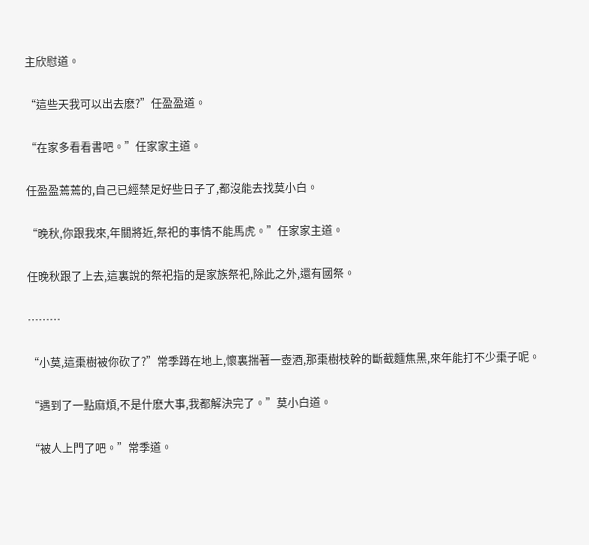主欣慰道。

“這些天我可以出去麽?”任盈盈道。

“在家多看看書吧。”任家家主道。

任盈盈蔫蔫的,自己已經禁足好些日子了,都沒能去找莫小白。

“晚秋,你跟我來,年關將近,祭祀的事情不能馬虎。”任家家主道。

任晚秋跟了上去,這裏說的祭祀指的是家族祭祀,除此之外,還有國祭。

………

“小莫,這棗樹被你砍了?”常季蹲在地上,懷裏揣著一壺酒,那棗樹枝幹的斷截麵焦黑,來年能打不少棗子呢。

“遇到了一點麻煩,不是什麽大事,我都解決完了。”莫小白道。

“被人上門了吧。”常季道。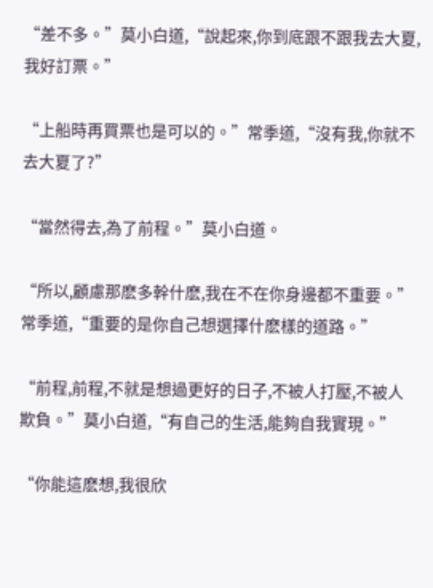“差不多。”莫小白道,“說起來,你到底跟不跟我去大夏,我好訂票。”

“上船時再買票也是可以的。”常季道,“沒有我,你就不去大夏了?”

“當然得去,為了前程。”莫小白道。

“所以,顧慮那麽多幹什麽,我在不在你身邊都不重要。”常季道,“重要的是你自己想選擇什麽樣的道路。”

“前程,前程,不就是想過更好的日子,不被人打壓,不被人欺負。”莫小白道,“有自己的生活,能夠自我實現。”

“你能這麽想,我很欣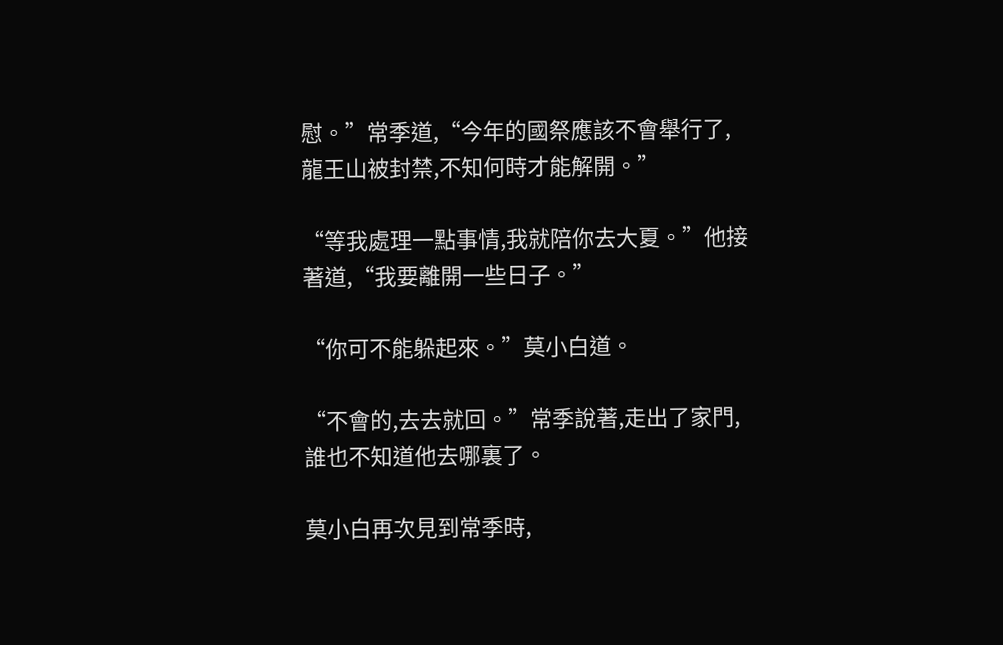慰。”常季道,“今年的國祭應該不會舉行了,龍王山被封禁,不知何時才能解開。”

“等我處理一點事情,我就陪你去大夏。”他接著道,“我要離開一些日子。”

“你可不能躲起來。”莫小白道。

“不會的,去去就回。”常季說著,走出了家門,誰也不知道他去哪裏了。

莫小白再次見到常季時,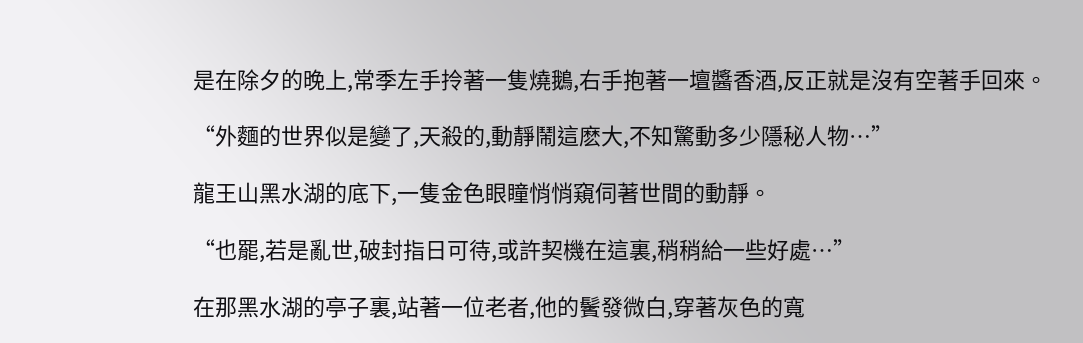是在除夕的晚上,常季左手拎著一隻燒鵝,右手抱著一壇醬香酒,反正就是沒有空著手回來。

“外麵的世界似是變了,天殺的,動靜鬧這麽大,不知驚動多少隱秘人物…”

龍王山黑水湖的底下,一隻金色眼瞳悄悄窺伺著世間的動靜。

“也罷,若是亂世,破封指日可待,或許契機在這裏,稍稍給一些好處…”

在那黑水湖的亭子裏,站著一位老者,他的鬢發微白,穿著灰色的寬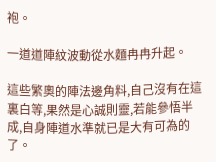袍。

一道道陣紋波動從水麵冉冉升起。

這些繁奧的陣法邊角料,自己沒有在這裏白等,果然是心誠則靈,若能參悟半成,自身陣道水準就已是大有可為的了。